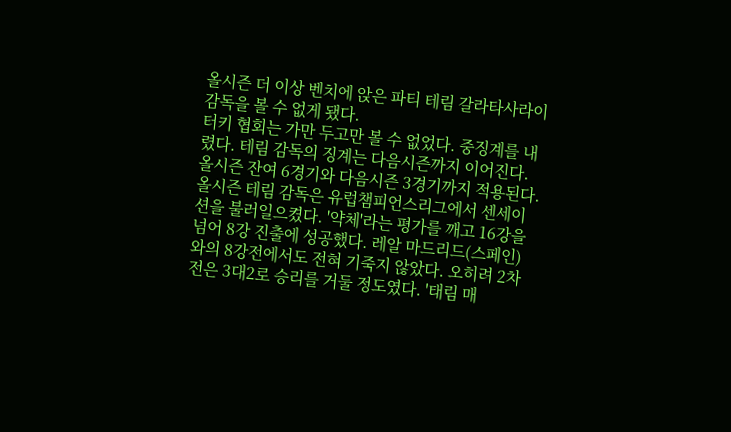올시즌 더 이상 벤치에 앉은 파티 테림 갈라타사라이 감독을 볼 수 없게 됐다.
터키 협회는 가만 두고만 볼 수 없었다. 중징계를 내렸다. 테림 감독의 징계는 다음시즌까지 이어진다. 올시즌 잔여 6경기와 다음시즌 3경기까지 적용된다.
올시즌 테림 감독은 유럽챔피언스리그에서 센세이션을 불러일으켰다. '약체'라는 평가를 깨고 16강을 넘어 8강 진출에 성공했다. 레알 마드리드(스페인)와의 8강전에서도 전혀 기죽지 않았다. 오히려 2차전은 3대2로 승리를 거둘 정도였다. '태림 매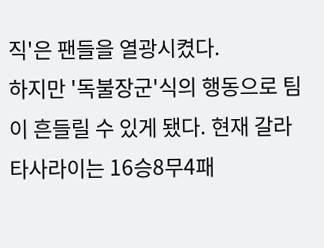직'은 팬들을 열광시켰다.
하지만 '독불장군'식의 행동으로 팀이 흔들릴 수 있게 됐다. 현재 갈라타사라이는 16승8무4패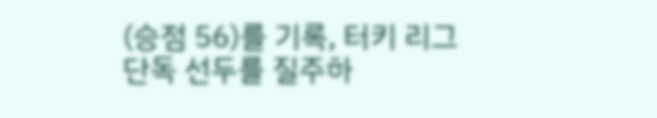(승점 56)를 기록, 터키 리그 단독 선두를 질주하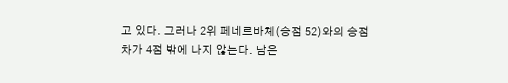고 있다. 그러나 2위 페네르바체(승점 52)와의 승점차가 4점 밖에 나지 않는다. 남은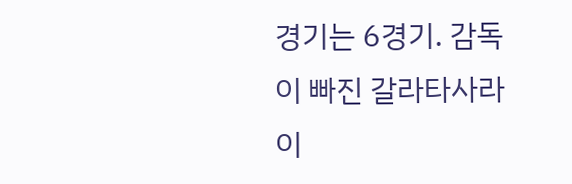경기는 6경기. 감독이 빠진 갈라타사라이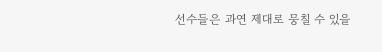선수들은 과연 제대로 뭉칠 수 있을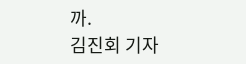까.
김진회 기자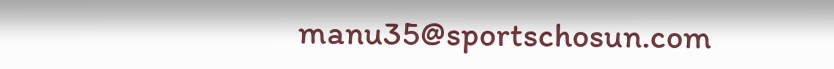manu35@sportschosun.com